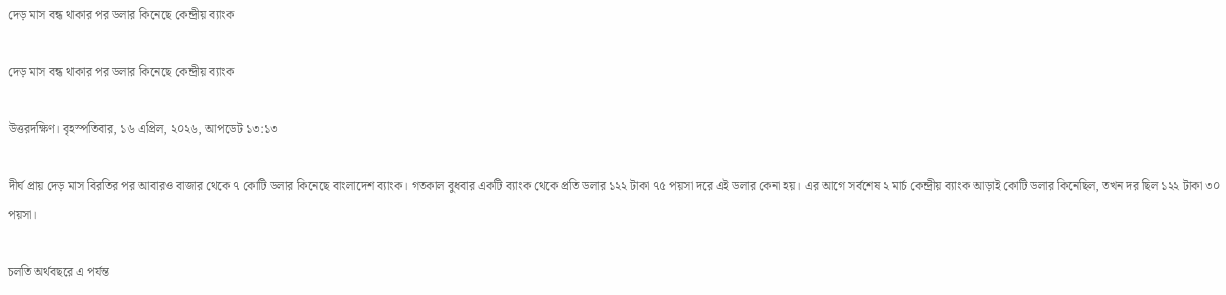দেড় মাস বন্ধ থাকার পর ডলার কিনেছে কেন্দ্রীয় ব্যাংক

দেড় মাস বন্ধ থাকার পর ডলার কিনেছে কেন্দ্রীয় ব্যাংক

উত্তরদক্ষিণ। বৃহস্পতিবার, ১৬ এপ্রিল, ২০২৬, আপডেট ১৩:১৩

দীর্ঘ প্রায় দেড় মাস বিরতির পর আবারও বাজার থেকে ৭ কোটি ডলার কিনেছে বাংলাদেশ ব্যাংক। গতকাল বুধবার একটি ব্যাংক থেকে প্রতি ডলার ১২২ টাকা ৭৫ পয়সা দরে এই ডলার কেনা হয়। এর আগে সর্বশেষ ২ মার্চ কেন্দ্রীয় ব্যাংক আড়াই কোটি ডলার কিনেছিল, তখন দর ছিল ১২২ টাকা ৩০ পয়সা।

চলতি অর্থবছরে এ পর্যন্ত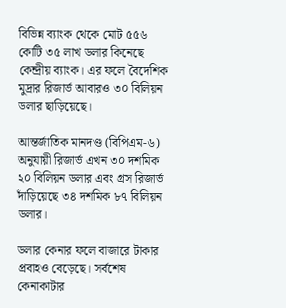বিভিন্ন ব্যাংক থেকে মোট ৫৫৬ কোটি ৩৫ লাখ ডলার কিনেছে কেন্দ্রীয় ব্যাংক। এর ফলে বৈদেশিক মুদ্রার রিজার্ভ আবারও ৩০ বিলিয়ন ডলার ছাড়িয়েছে।

আন্তর্জাতিক মানদণ্ড (বিপিএম-৬) অনুযায়ী রিজার্ভ এখন ৩০ দশমিক ২০ বিলিয়ন ডলার এবং গ্রস রিজার্ভ দাঁড়িয়েছে ৩৪ দশমিক ৮৭ বিলিয়ন ডলার।

ডলার কেনার ফলে বাজারে টাকার প্রবাহও বেড়েছে। সর্বশেষ কেনাকাটার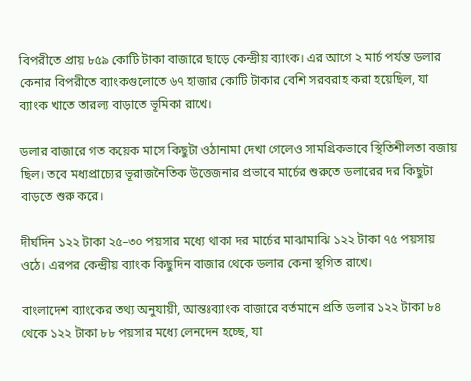বিপরীতে প্রায় ৮৫৯ কোটি টাকা বাজারে ছাড়ে কেন্দ্রীয় ব্যাংক। এর আগে ২ মার্চ পর্যন্ত ডলার কেনার বিপরীতে ব্যাংকগুলোতে ৬৭ হাজার কোটি টাকার বেশি সরবরাহ করা হয়েছিল, যা ব্যাংক খাতে তারল্য বাড়াতে ভূমিকা রাখে।

ডলার বাজারে গত কয়েক মাসে কিছুটা ওঠানামা দেখা গেলেও সামগ্রিকভাবে স্থিতিশীলতা বজায় ছিল। তবে মধ্যপ্রাচ্যের ভূরাজনৈতিক উত্তেজনার প্রভাবে মার্চের শুরুতে ডলারের দর কিছুটা বাড়তে শুরু করে।

দীর্ঘদিন ১২২ টাকা ২৫–৩০ পয়সার মধ্যে থাকা দর মার্চের মাঝামাঝি ১২২ টাকা ৭৫ পয়সায় ওঠে। এরপর কেন্দ্রীয় ব্যাংক কিছুদিন বাজার থেকে ডলার কেনা স্থগিত রাখে।

বাংলাদেশ ব্যাংকের তথ্য অনুযায়ী, আন্তঃব্যাংক বাজারে বর্তমানে প্রতি ডলার ১২২ টাকা ৮৪ থেকে ১২২ টাকা ৮৮ পয়সার মধ্যে লেনদেন হচ্ছে, যা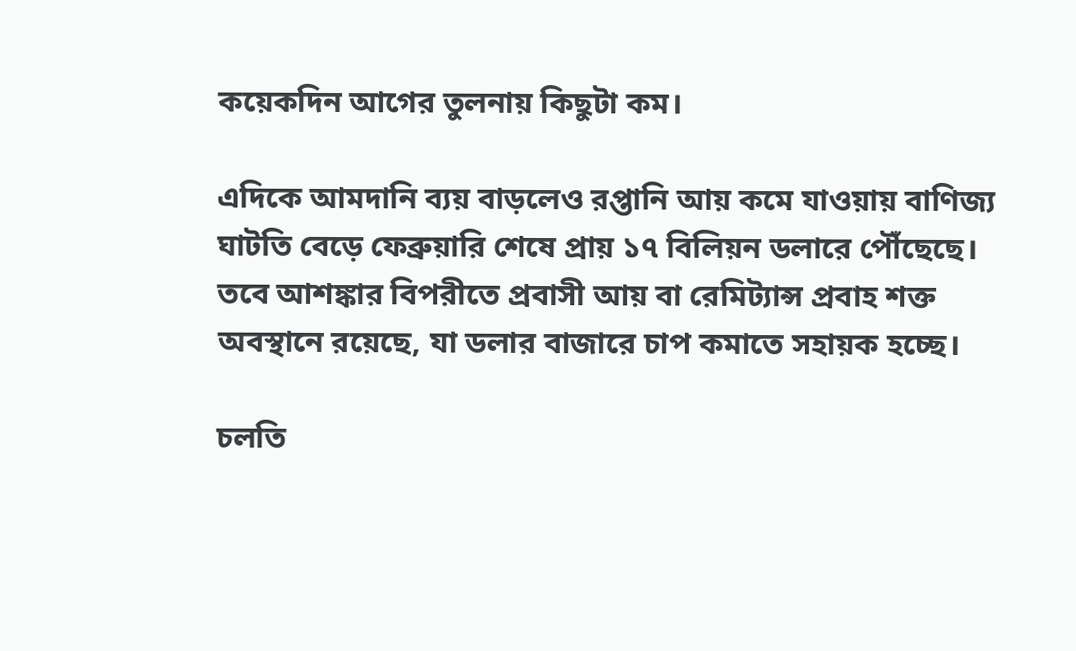কয়েকদিন আগের তুলনায় কিছুটা কম।

এদিকে আমদানি ব্যয় বাড়লেও রপ্তানি আয় কমে যাওয়ায় বাণিজ্য ঘাটতি বেড়ে ফেব্রুয়ারি শেষে প্রায় ১৭ বিলিয়ন ডলারে পৌঁছেছে। তবে আশঙ্কার বিপরীতে প্রবাসী আয় বা রেমিট্যান্স প্রবাহ শক্ত অবস্থানে রয়েছে, যা ডলার বাজারে চাপ কমাতে সহায়ক হচ্ছে।

চলতি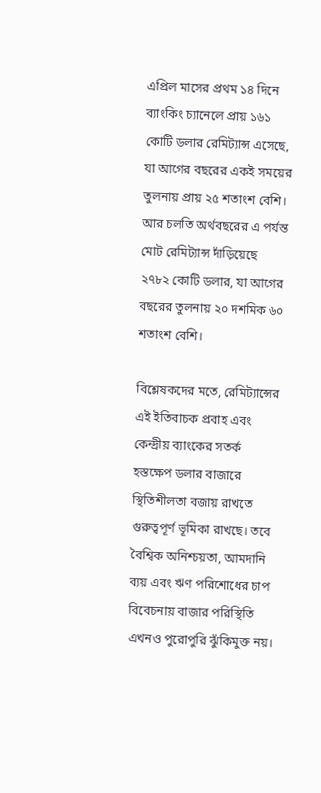এপ্রিল মাসের প্রথম ১৪ দিনে ব্যাংকিং চ্যানেলে প্রায় ১৬১ কোটি ডলার রেমিট্যান্স এসেছে, যা আগের বছরের একই সময়ের তুলনায় প্রায় ২৫ শতাংশ বেশি। আর চলতি অর্থবছরের এ পর্যন্ত মোট রেমিট্যান্স দাঁড়িয়েছে ২৭৮২ কোটি ডলার, যা আগের বছরের তুলনায় ২০ দশমিক ৬০ শতাংশ বেশি।

বিশ্লেষকদের মতে, রেমিট্যান্সের এই ইতিবাচক প্রবাহ এবং কেন্দ্রীয় ব্যাংকের সতর্ক হস্তক্ষেপ ডলার বাজারে স্থিতিশীলতা বজায় রাখতে গুরুত্বপূর্ণ ভূমিকা রাখছে। তবে বৈশ্বিক অনিশ্চয়তা, আমদানি ব্যয় এবং ঋণ পরিশোধের চাপ বিবেচনায় বাজার পরিস্থিতি এখনও পুরোপুরি ঝুঁকিমুক্ত নয়।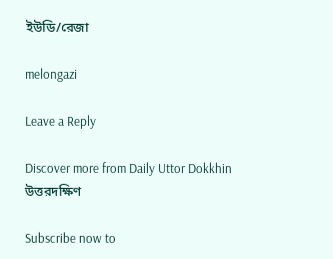ইউডি/রেজা

melongazi

Leave a Reply

Discover more from Daily Uttor Dokkhin উত্তরদক্ষিণ

Subscribe now to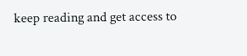keep reading and get access to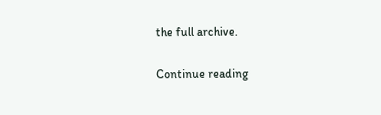the full archive.

Continue reading